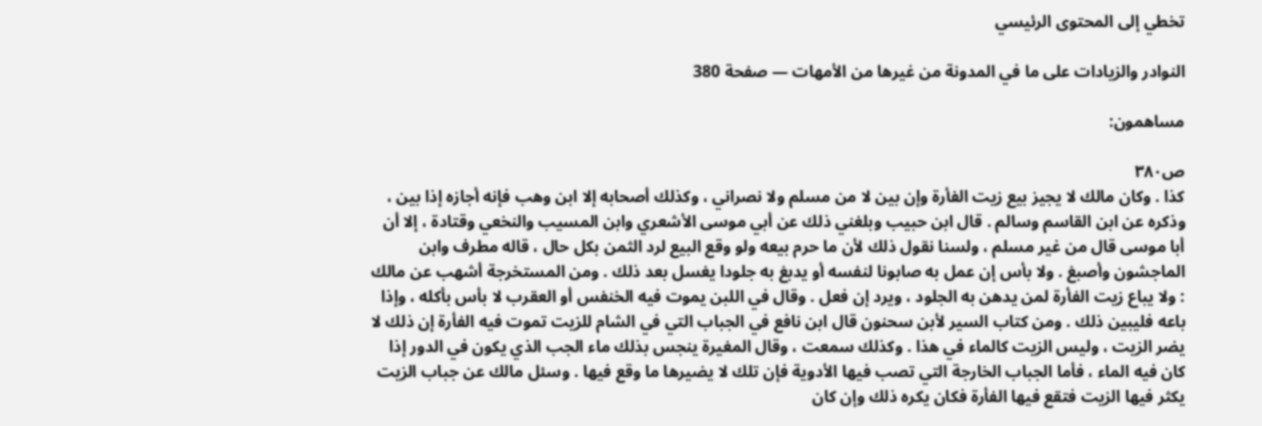تخطي إلى المحتوى الرئيسي

النوادر والزيادات على ما في المدونة من غيرها من الأمهات — صفحة 380

مساهمون:

ص٣٨٠
كذا . وكان مالك لا يجيز بيع زيت الفأرة وإن بين لا من مسلم ولا نصراني ، وكذلك أصحابه إلا ابن وهب فإنه أجازه إذا بين ، وذكره عن ابن القاسم وسالم . قال ابن حبيب وبلغني ذلك عن أبي موسى الأشعري وابن المسيب والنخعي وقتادة ، إلا أن أبا موسى قال من غير مسلم ، ولسنا نقول ذلك لأن ما حرم بيعه ولو وقع البيع لرد الثمن بكل حال ، قاله مطرف وابن الماجشون وأصبغ . ولا بأس إن عمل به صابونا لنفسه أو يدبغ به جلودا يغسل بعد ذلك . ومن المستخرجة أشهب عن مالك : ولا يباع زيت الفأرة لمن يدهن به الجلود ، ويرد إن فعل . وقال في اللبن يموت فيه الخنفس أو العقرب لا بأس بأكله ، وإذا باعه فليبين ذلك . ومن كتاب السير لأبن سحنون قال ابن نافع في الجباب التي في الشام للزيت تموت فيه الفأرة إن ذلك لا يضر الزيت ، وليس الزيت كالماء في هذا . وكذلك سمعت ، وقال المغيرة ينجس بذلك ماء الجب الذي يكون في الدور إذا كان فيه الماء ، فأما الجباب الخارجة التي تصب فيها الأدوية فإن تلك لا يضيرها ما وقع فيها . وسئل مالك عن جباب الزيت يكثر فيها الزيت فتقع فيها الفأرة فكان يكره ذلك وإن كان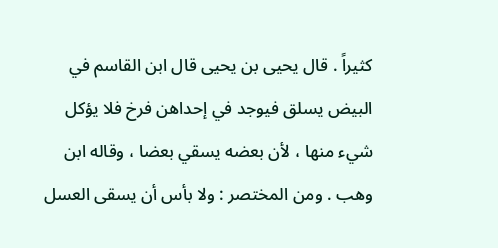كثيراً . قال يحيى بن يحيى قال ابن القاسم في البيض يسلق فيوجد في إحداهن فرخ فلا يؤكل شيء منها ، لأن بعضه يسقي بعضا ، وقاله ابن وهب . ومن المختصر : ولا بأس أن يسقى العسل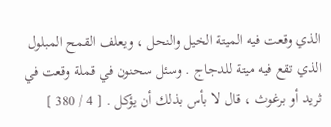الذي وقعت فيه الميتة الخيل والنحل ، ويعلف القمح المبلول الذي تقع فيه ميتة للدجاج . وسئل سحنون في قملة وقعت في ثريد أو برغوث ، قال لا بأس بذلك أن يؤكل . [ 4 / 380 ]